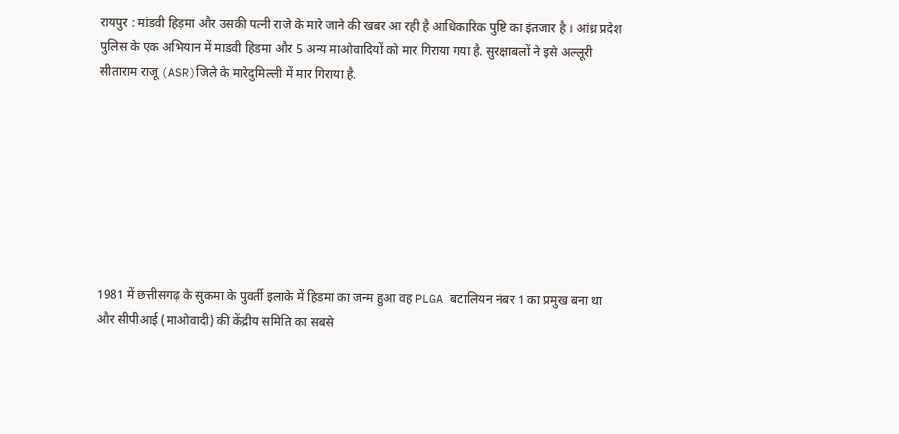रायपुर : मांडवी हिड़मा और उसकी पत्नी राजे के मारे जाने की खबर आ रही है आधिकारिक पुष्टि का इंतजार है । आंध्र प्रदेश पुलिस के एक अभियान में माडवी हिडमा और 5 अन्य माओवादियों को मार गिराया गया है. सुरक्षाबलों ने इसे अल्लूरी सीताराम राजू (ASR)जिले के मारेदुमिल्ली में मार गिराया है.








1981 में छत्तीसगढ़ के सुकमा के पुवर्ती इलाके में हिडमा का जन्म हुआ वह PLGA बटालियन नंबर 1 का प्रमुख बना था और सीपीआई (माओवादी) की केंद्रीय समिति का सबसे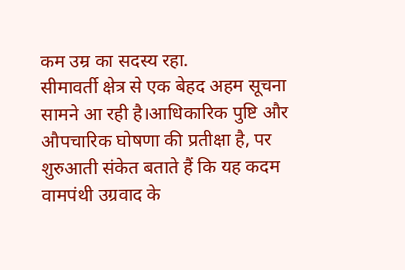कम उम्र का सदस्य रहा.
सीमावर्ती क्षेत्र से एक बेहद अहम सूचना सामने आ रही है।आधिकारिक पुष्टि और औपचारिक घोषणा की प्रतीक्षा है, पर शुरुआती संकेत बताते हैं कि यह कदम वामपंथी उग्रवाद के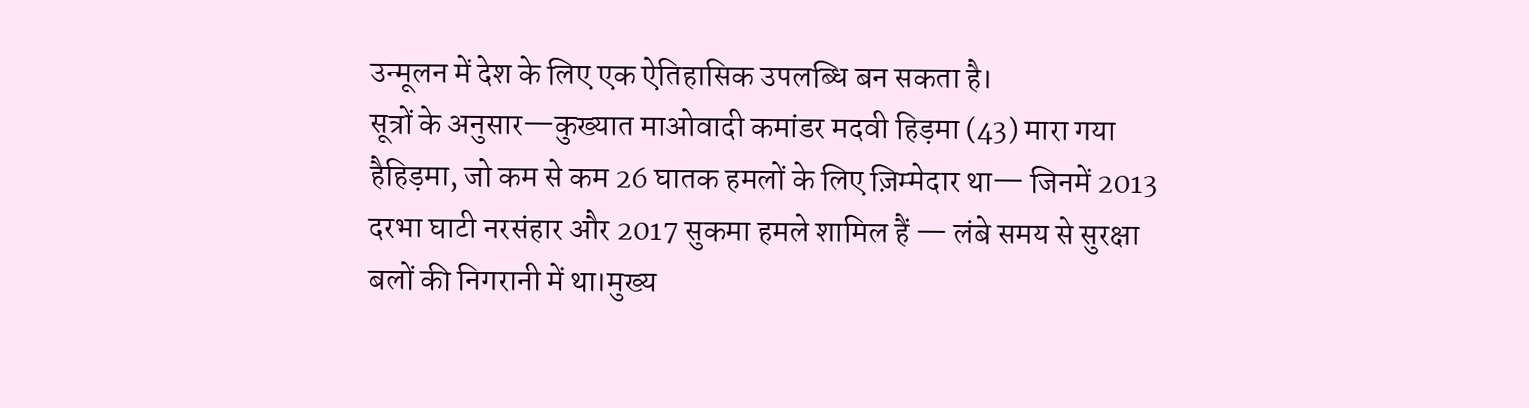उन्मूलन में देश के लिए एक ऐतिहासिक उपलब्धि बन सकता है।
सूत्रों के अनुसार—कुख्यात माओवादी कमांडर मदवी हिड़मा (43) मारा गया हैहिड़मा, जो कम से कम 26 घातक हमलों के लिए ज़िम्मेदार था— जिनमें 2013 दरभा घाटी नरसंहार और 2017 सुकमा हमले शामिल हैं — लंबे समय से सुरक्षा बलों की निगरानी में था।मुख्य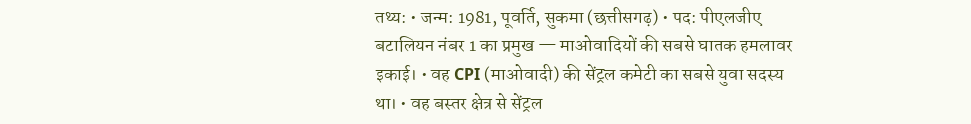तथ्य: • जन्म: 1981, पूवर्ति, सुकमा (छत्तीसगढ़) • पद: पीएलजीए बटालियन नंबर 1 का प्रमुख — माओवादियों की सबसे घातक हमलावर इकाई। • वह CPI (माओवादी) की सेंट्रल कमेटी का सबसे युवा सदस्य था। • वह बस्तर क्षेत्र से सेंट्रल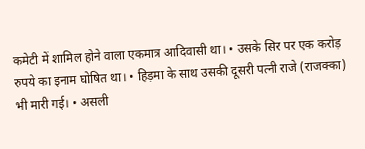कमेटी में शामिल होने वाला एकमात्र आदिवासी था। • उसके सिर पर एक करोड़ रुपये का इनाम घोषित था। • हिड़मा के साथ उसकी दूसरी पत्नी राजे (राजक्का) भी मारी गई। • असली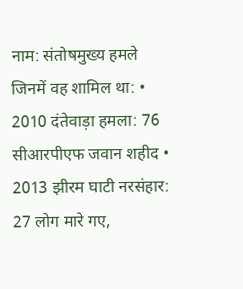नाम: संतोषमुख्य हमले जिनमें वह शामिल था: • 2010 दंतेवाड़ा हमला: 76 सीआरपीएफ जवान शहीद • 2013 झीरम घाटी नरसंहार: 27 लोग मारे गए,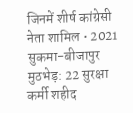जिनमें शीर्ष कांग्रेसी नेता शामिल • 2021 सुकमा-बीजापुर मुठभेड़: 22 सुरक्षा कर्मी शहीद